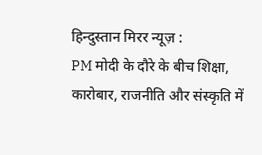हिन्दुस्तान मिरर न्यूज़ :
PM मोदी के दौरे के बीच शिक्षा, कारोबार, राजनीति और संस्कृति में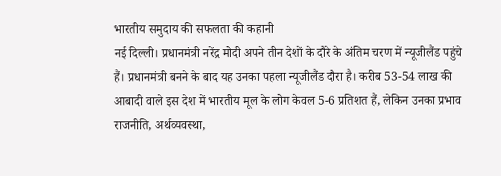भारतीय समुदाय की सफलता की कहानी
नई दिल्ली। प्रधानमंत्री नरेंद्र मोदी अपने तीन देशों के दौरे के अंतिम चरण में न्यूजीलैंड पहुंचे हैं। प्रधानमंत्री बनने के बाद यह उनका पहला न्यूजीलैंड दौरा है। करीब 53-54 लाख की आबादी वाले इस देश में भारतीय मूल के लोग केवल 5-6 प्रतिशत हैं, लेकिन उनका प्रभाव राजनीति, अर्थव्यवस्था,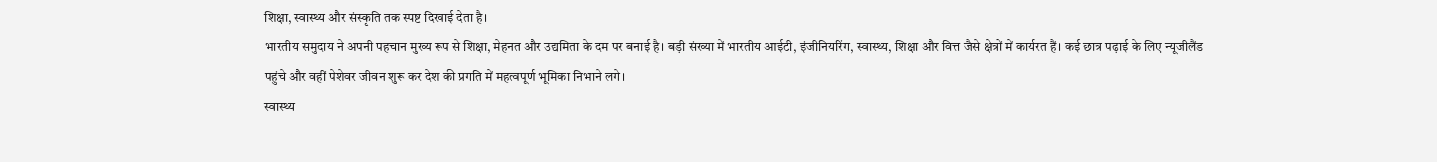शिक्षा, स्वास्थ्य और संस्कृति तक स्पष्ट दिखाई देता है।
भारतीय समुदाय ने अपनी पहचान मुख्य रूप से शिक्षा, मेहनत और उद्यमिता के दम पर बनाई है। बड़ी संख्या में भारतीय आईटी, इंजीनियरिंग, स्वास्थ्य, शिक्षा और वित्त जैसे क्षेत्रों में कार्यरत हैं। कई छात्र पढ़ाई के लिए न्यूजीलैंड पहुंचे और वहीं पेशेवर जीवन शुरू कर देश की प्रगति में महत्वपूर्ण भूमिका निभाने लगे।
स्वास्थ्य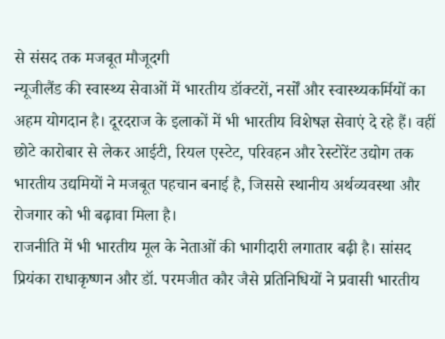से संसद तक मजबूत मौजूदगी
न्यूजीलैंड की स्वास्थ्य सेवाओं में भारतीय डॉक्टरों, नर्सों और स्वास्थ्यकर्मियों का अहम योगदान है। दूरदराज के इलाकों में भी भारतीय विशेषज्ञ सेवाएं दे रहे हैं। वहीं छोटे कारोबार से लेकर आईटी, रियल एस्टेट, परिवहन और रेस्टोरेंट उद्योग तक भारतीय उद्यमियों ने मजबूत पहचान बनाई है, जिससे स्थानीय अर्थव्यवस्था और रोजगार को भी बढ़ावा मिला है।
राजनीति में भी भारतीय मूल के नेताओं की भागीदारी लगातार बढ़ी है। सांसद प्रियंका राधाकृष्णन और डॉ. परमजीत कौर जैसे प्रतिनिधियों ने प्रवासी भारतीय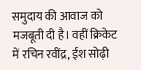समुदाय की आवाज को मजबूती दी है। वहीं क्रिकेट में रचिन रवींद्र, ईश सोढ़ी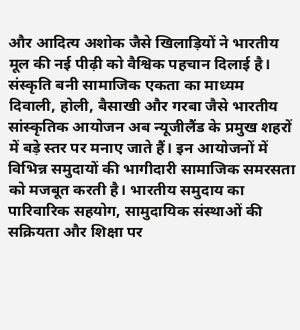और आदित्य अशोक जैसे खिलाड़ियों ने भारतीय मूल की नई पीढ़ी को वैश्विक पहचान दिलाई है।
संस्कृति बनी सामाजिक एकता का माध्यम
दिवाली, होली, बैसाखी और गरबा जैसे भारतीय सांस्कृतिक आयोजन अब न्यूजीलैंड के प्रमुख शहरों में बड़े स्तर पर मनाए जाते हैं। इन आयोजनों में विभिन्न समुदायों की भागीदारी सामाजिक समरसता को मजबूत करती है। भारतीय समुदाय का पारिवारिक सहयोग, सामुदायिक संस्थाओं की सक्रियता और शिक्षा पर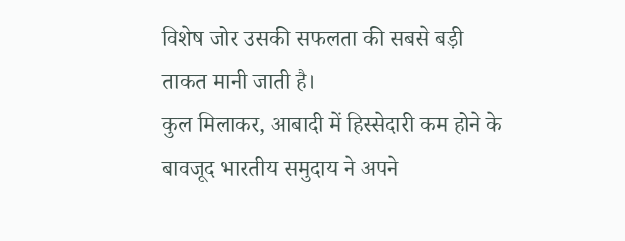विशेष जोर उसकी सफलता की सबसे बड़ी ताकत मानी जाती है।
कुल मिलाकर, आबादी में हिस्सेदारी कम होने के बावजूद भारतीय समुदाय ने अपने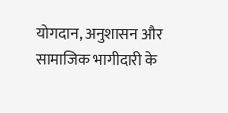योगदान, अनुशासन और सामाजिक भागीदारी के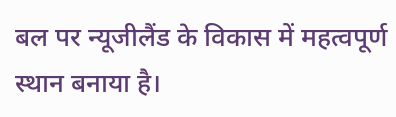बल पर न्यूजीलैंड के विकास में महत्वपूर्ण स्थान बनाया है।